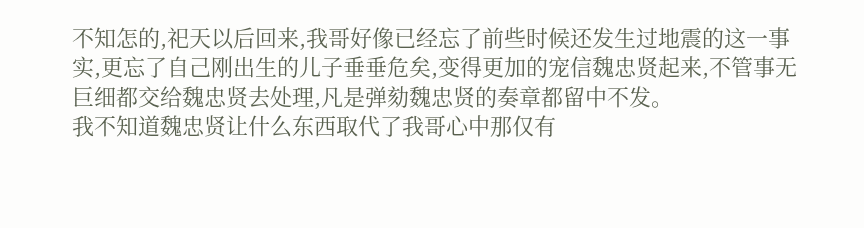不知怎的,祀天以后回来,我哥好像已经忘了前些时候还发生过地震的这一事实,更忘了自己刚出生的儿子垂垂危矣,变得更加的宠信魏忠贤起来,不管事无巨细都交给魏忠贤去处理,凡是弹劾魏忠贤的奏章都留中不发。
我不知道魏忠贤让什么东西取代了我哥心中那仅有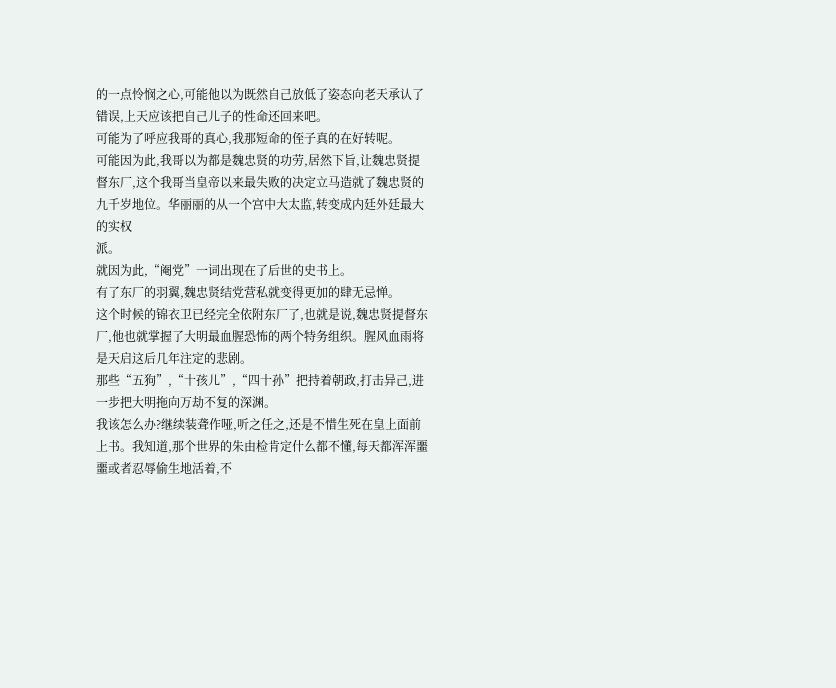的一点怜悯之心,可能他以为既然自己放低了姿态向老天承认了错误,上天应该把自己儿子的性命还回来吧。
可能为了呼应我哥的真心,我那短命的侄子真的在好转呢。
可能因为此,我哥以为都是魏忠贤的功劳,居然下旨,让魏忠贤提督东厂,这个我哥当皇帝以来最失败的决定立马造就了魏忠贤的九千岁地位。华丽丽的从一个宫中大太监,转变成内廷外廷最大的实权
派。
就因为此,“阉党”一词出现在了后世的史书上。
有了东厂的羽翼,魏忠贤结党营私就变得更加的肆无忌惮。
这个时候的锦衣卫已经完全依附东厂了,也就是说,魏忠贤提督东厂,他也就掌握了大明最血腥恐怖的两个特务组织。腥风血雨将是天启这后几年注定的悲剧。
那些“五狗”,“十孩儿”,“四十孙”把持着朝政,打击异己,进一步把大明拖向万劫不复的深渊。
我该怎么办?继续装聋作哑,听之任之,还是不惜生死在皇上面前上书。我知道,那个世界的朱由检肯定什么都不懂,每天都浑浑噩噩或者忍辱偷生地活着,不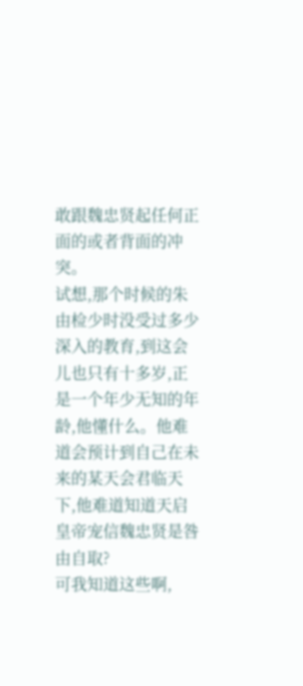敢跟魏忠贤起任何正面的或者背面的冲突。
试想,那个时候的朱由检少时没受过多少深入的教育,到这会儿也只有十多岁,正是一个年少无知的年龄,他懂什么。他难道会预计到自己在未来的某天会君临天下,他难道知道天启皇帝宠信魏忠贤是咎由自取?
可我知道这些啊,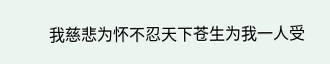我慈悲为怀不忍天下苍生为我一人受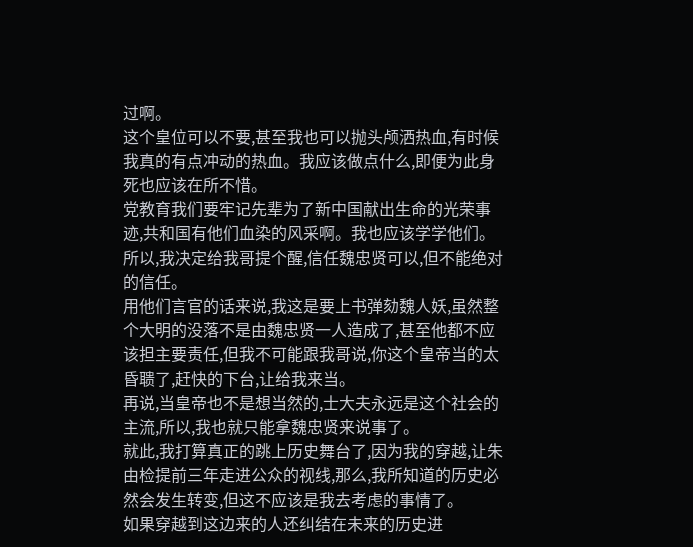过啊。
这个皇位可以不要,甚至我也可以抛头颅洒热血,有时候我真的有点冲动的热血。我应该做点什么,即便为此身死也应该在所不惜。
党教育我们要牢记先辈为了新中国献出生命的光荣事迹,共和国有他们血染的风采啊。我也应该学学他们。
所以,我决定给我哥提个醒,信任魏忠贤可以,但不能绝对的信任。
用他们言官的话来说,我这是要上书弹劾魏人妖,虽然整个大明的没落不是由魏忠贤一人造成了,甚至他都不应该担主要责任,但我不可能跟我哥说,你这个皇帝当的太昏聩了,赶快的下台,让给我来当。
再说,当皇帝也不是想当然的,士大夫永远是这个社会的主流,所以,我也就只能拿魏忠贤来说事了。
就此,我打算真正的跳上历史舞台了,因为我的穿越,让朱由检提前三年走进公众的视线,那么,我所知道的历史必然会发生转变,但这不应该是我去考虑的事情了。
如果穿越到这边来的人还纠结在未来的历史进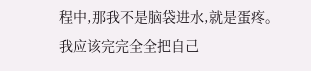程中,那我不是脑袋进水,就是蛋疼。
我应该完完全全把自己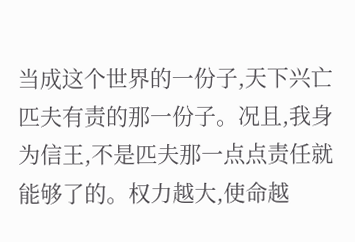当成这个世界的一份子,天下兴亡匹夫有责的那一份子。况且,我身为信王,不是匹夫那一点点责任就能够了的。权力越大,使命越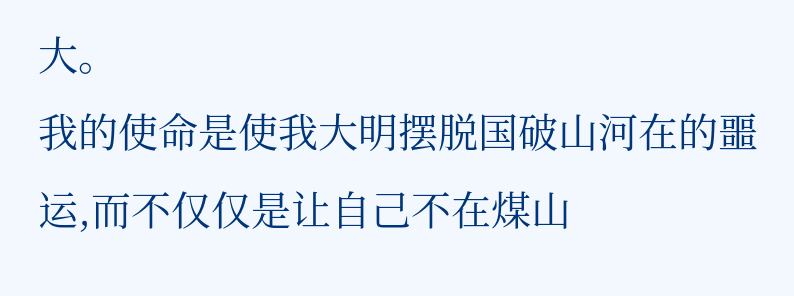大。
我的使命是使我大明摆脱国破山河在的噩运,而不仅仅是让自己不在煤山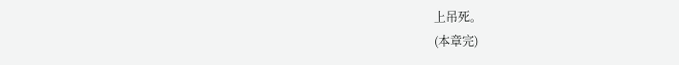上吊死。
(本章完)